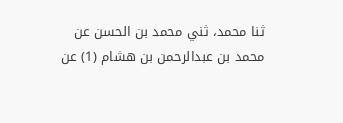ثنا محمد، ثني محمد بن الحسن عن محمد بن عبدالرحمن بن هشام (1) عن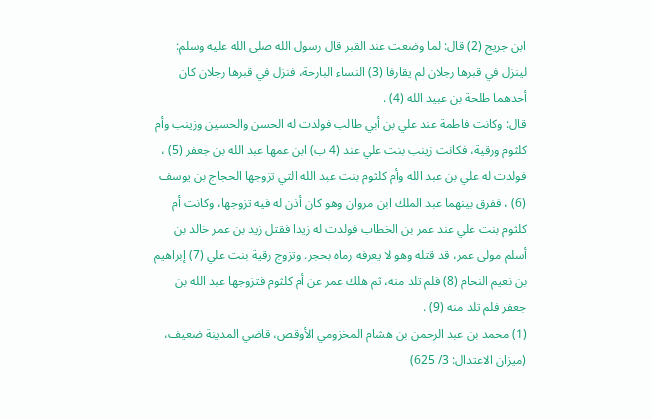ابن جريج (2) قال: لما وضعت عند القبر قال رسول الله صلى الله عليه وسلم: لينزل في قبرها رجلان لم يقارفا (3) النساء البارحة، فنزل في قبرها رجلان كان أحدهما طلحة بن عبيد الله (4) .
قال: وكانت فاطمة عند علي بن أبي طالب فولدت له الحسن والحسين وزينب وأم كلثوم ورقية، فكانت زينب بنت علي عند (4 ب) ابن عمها عبد الله بن جعفر (5) ، فولدت له علي بن عبد الله وأم كلثوم بنت عبد الله التي تزوجها الحجاج بن يوسف (6) ، ففرق بينهما عبد الملك ابن مروان وهو كان أذن له فيه تزوجها، وكانت أم كلثوم بنت علي عند عمر بن الخطاب فولدت له زيدا فقتل زيد بن عمر خالد بن أسلم مولى عمر، قد قتله وهو لا يعرفه رماه بحجر. وتزوج رقية بنت علي (7) إبراهيم بن نعيم النحام (8) فلم تلد منه، ثم هلك عمر عن أم كلثوم فتزوجها عبد الله بن جعفر فلم تلد منه (9) .
(1) محمد بن عبد الرحمن بن هشام المخزومي الأوقص، قاضي المدينة ضعيف، (ميزان الاعتدال: 3/ 625)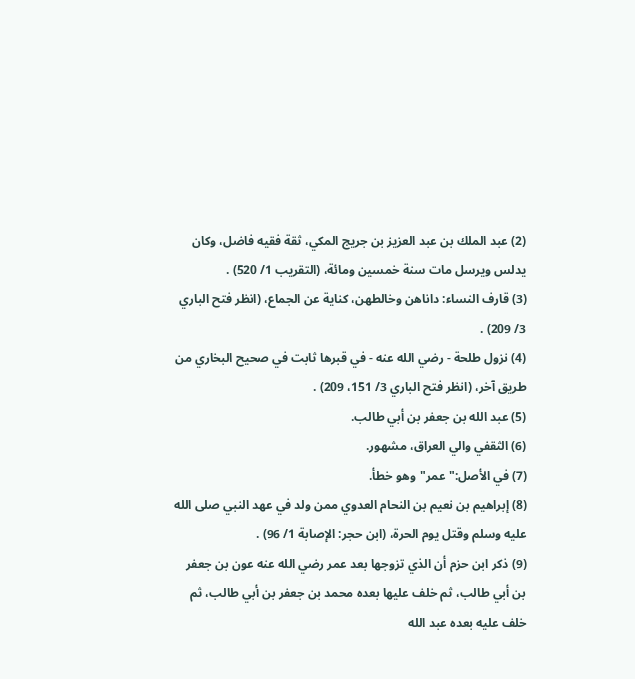(2) عبد الملك بن عبد العزيز بن جريج المكي، ثقة فقيه فاضل، وكان يدلس ويرسل مات سنة خمسين ومائة، (التقريب 1/ 520) .
(3) قارف النساء: داناهن وخالطهن، كناية عن الجماع، (انظر فتح الباري 3/ 209) .
(4) نزول طلحة - رضي الله عنه - في قبرها ثابت في صحيح البخاري من طريق آخر، (انظر فتح الباري 3/ 151، 209) .
(5) عبد الله بن جعفر بن أبي طالب.
(6) الثقفي والي العراق، مشهور.
(7) في الأصل:"عمر"وهو خطأ.
(8) إبراهيم بن نعيم بن النحام العدوي ممن ولد في عهد النبي صلى الله عليه وسلم وقتل يوم الحرة، (ابن حجر: الإصابة 1/ 96) .
(9) ذكر ابن حزم أن الذي تزوجها بعد عمر رضي الله عنه عون بن جعفر بن أبي طالب، ثم خلف عليها بعده محمد بن جعفر بن أبي طالب، ثم خلف عليه بعده عبد الله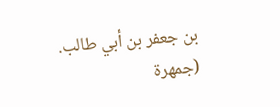بن جعفر بن أبي طالب. (جمهرة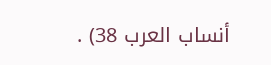أنساب العرب 38) .